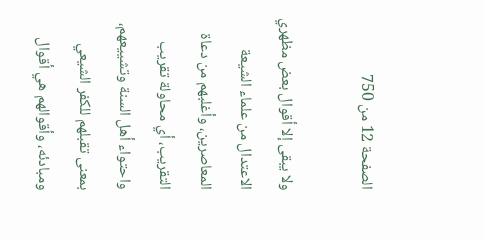الصفحة 12 من 750

ولا يبقى إلا أقوال بعض مظهري الاعتدال من علماء الشيعة المعاصرين، وأغلبهم من دعاة التقريب، أي محاولة تقريب واحتواء أهل السنة وتشييعهم، بمعنى تقبلهم للكفر الشيعي ومبادئه، وأقوالهم هي أقوال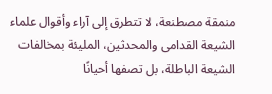منمقة مصطنعة، لا تتطرق إلى آراء وأقوال علماء الشيعة القدامى والمحدثين، المليئة بمخالفات الشيعة الباطلة، بل تصفها أحيانًا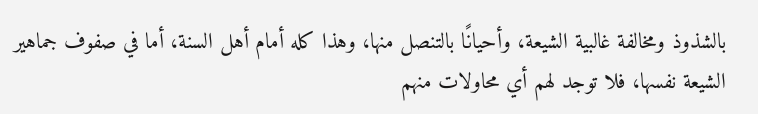بالشذوذ ومخالفة غالبية الشيعة، وأحيانًا بالتنصل منها، وهذا كله أمام أهل السنة، أما في صفوف جماهير الشيعة نفسها، فلا توجد لهم أي محاولات منهم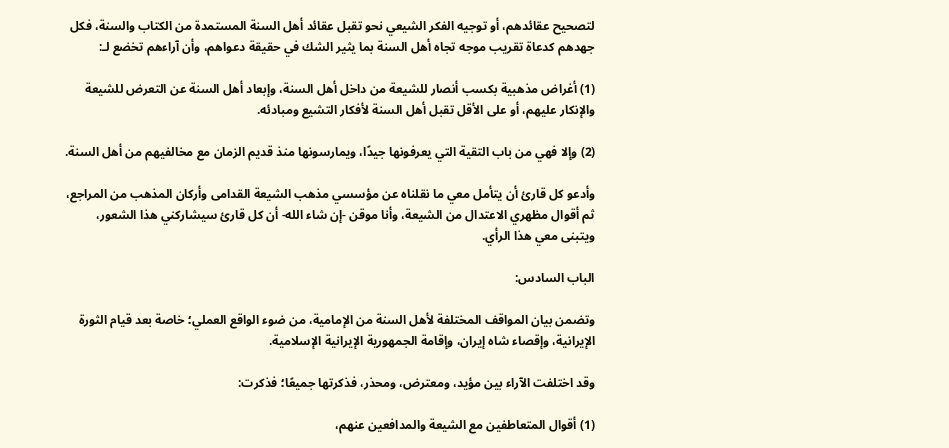لتصحيح عقائدهم، أو توجيه الفكر الشيعي نحو تقبل عقائد أهل السنة المستمدة من الكتاب والسنة، فكل جهدهم كدعاة تقريب موجه تجاه أهل السنة بما يثير الشك في حقيقة دعواهم، وأن آراءهم تخضع لـ:

(1) أغراض مذهبية بكسب أنصار للشيعة من داخل أهل السنة، وإبعاد أهل السنة عن التعرض للشيعة والإنكار عليهم، أو على الأقل تقبل أهل السنة لأفكار التشيع ومبادئه.

(2) وإلا فهي من باب التقية التي يعرفونها جيدًا، ويمارسونها منذ قديم الزمان مع مخالفيهم من أهل السنة.

وأدعو كل قارئ أن يتأمل معي ما نقلناه عن مؤسسي مذهب الشيعة القدامى وأركان المذهب من المراجع، ثم أقوال مظهري الاعتدال من الشيعة، وأنا موقن -إن شاء الله- أن كل قارئ سيشاركني هذا الشعور، ويتبنى معي هذا الرأي.

الباب السادس:

وتضمن بيان المواقف المختلفة لأهل السنة من الإمامية، من ضوء الواقع العملي؛ خاصة بعد قيام الثورة الإيرانية، وإقصاء شاه إيران، وإقامة الجمهورية الإيرانية الإسلامية.

وقد اختلفت الآراء بين مؤيد، ومعترض، ومحذر، فذكرتها جميعًا؛ فذكرت:

(1) أقوال المتعاطفين مع الشيعة والمدافعين عنهم،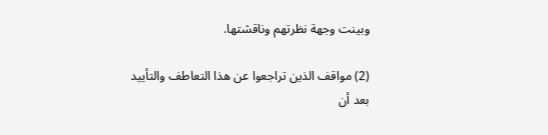وبينت وجهة نظرتهم وناقشتها.

(2) مواقف الذين تراجعوا عن هذا التعاطف والتأييد بعد أن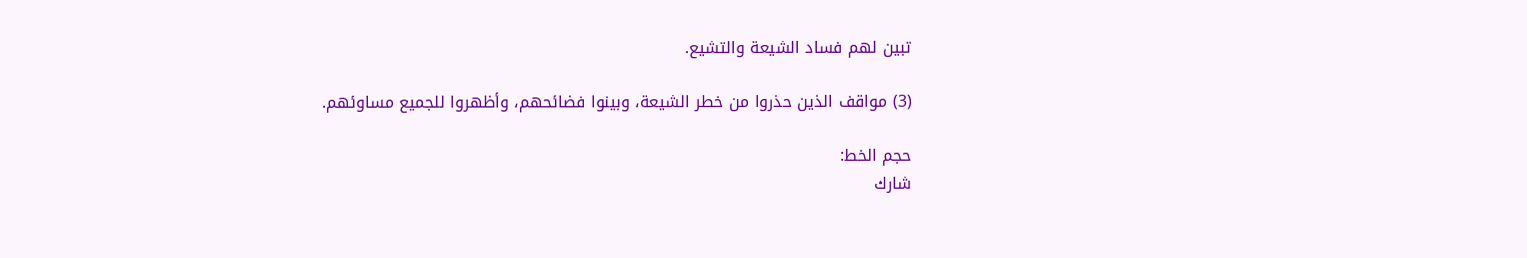تبين لهم فساد الشيعة والتشيع.

(3) مواقف الذين حذروا من خطر الشيعة، وبينوا فضائحهم، وأظهروا للجميع مساوئهم.

حجم الخط:
شارك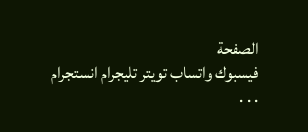الصفحة
فيسبوك واتساب تويتر تليجرام انستجرام
. . .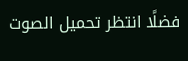فضلًا انتظر تحميل الصوت